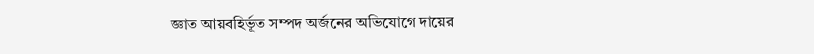জ্ঞাত আয়বহির্ভূত সম্পদ অর্জনের অভিযোগে দায়ের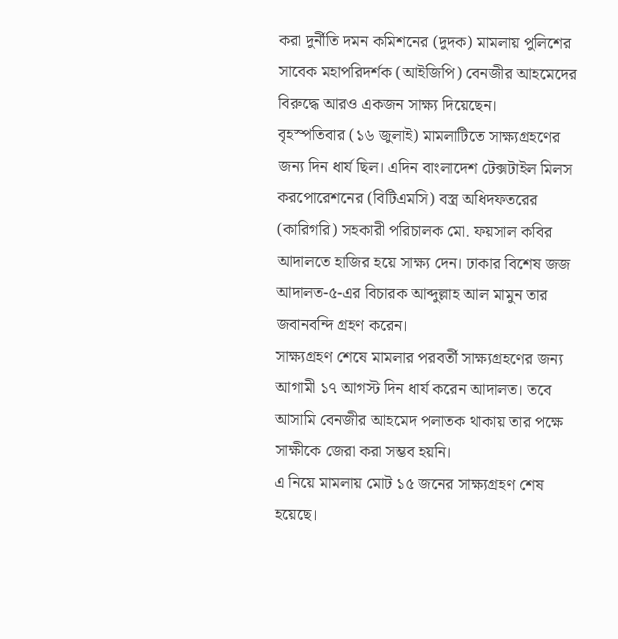করা দুর্নীতি দমন কমিশনের (দুদক) মামলায় পুলিশের সাবেক মহাপরিদর্শক (আইজিপি) বেনজীর আহমেদের বিরুদ্ধে আরও একজন সাক্ষ্য দিয়েছেন।
বৃহস্পতিবার (১৬ জুলাই) মামলাটিতে সাক্ষ্যগ্রহণের জন্য দিন ধার্য ছিল। এদিন বাংলাদেশ টেক্সটাইল মিলস করপোরেশনের (বিটিএমসি) বস্ত্র অধিদফতরের (কারিগরি) সহকারী পরিচালক মো. ফয়সাল কবির আদালতে হাজির হয়ে সাক্ষ্য দেন। ঢাকার বিশেষ জজ আদালত-৫-এর বিচারক আব্দুল্লাহ আল মামুন তার জবানবন্দি গ্রহণ করেন।
সাক্ষ্যগ্রহণ শেষে মামলার পরবর্তী সাক্ষ্যগ্রহণের জন্য আগামী ১৭ আগস্ট দিন ধার্য করেন আদালত। তবে আসামি বেনজীর আহমেদ পলাতক থাকায় তার পক্ষে সাক্ষীকে জেরা করা সম্ভব হয়নি।
এ নিয়ে মামলায় মোট ১৫ জনের সাক্ষ্যগ্রহণ শেষ হয়েছে।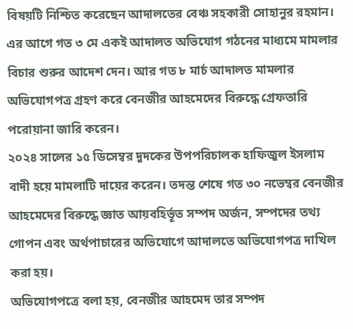বিষয়টি নিশ্চিত করেছেন আদালতের বেঞ্চ সহকারী সোহানুর রহমান।
এর আগে গত ৩ মে একই আদালত অভিযোগ গঠনের মাধ্যমে মামলার বিচার শুরুর আদেশ দেন। আর গত ৮ মার্চ আদালত মামলার অভিযোগপত্র গ্রহণ করে বেনজীর আহমেদের বিরুদ্ধে গ্রেফতারি পরোয়ানা জারি করেন।
২০২৪ সালের ১৫ ডিসেম্বর দুদকের উপপরিচালক হাফিজুল ইসলাম বাদী হয়ে মামলাটি দায়ের করেন। তদন্ত শেষে গত ৩০ নভেম্বর বেনজীর আহমেদের বিরুদ্ধে জ্ঞাত আয়বহির্ভূত সম্পদ অর্জন, সম্পদের তথ্য গোপন এবং অর্থপাচারের অভিযোগে আদালতে অভিযোগপত্র দাখিল করা হয়।
অভিযোগপত্রে বলা হয়, বেনজীর আহমেদ তার সম্পদ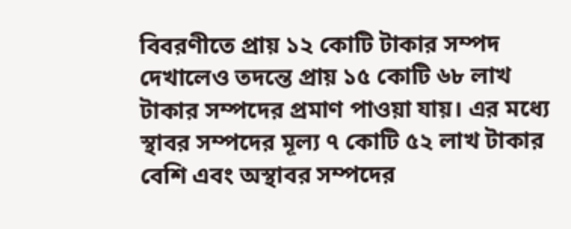বিবরণীতে প্রায় ১২ কোটি টাকার সম্পদ দেখালেও তদন্তে প্রায় ১৫ কোটি ৬৮ লাখ টাকার সম্পদের প্রমাণ পাওয়া যায়। এর মধ্যে স্থাবর সম্পদের মূল্য ৭ কোটি ৫২ লাখ টাকার বেশি এবং অস্থাবর সম্পদের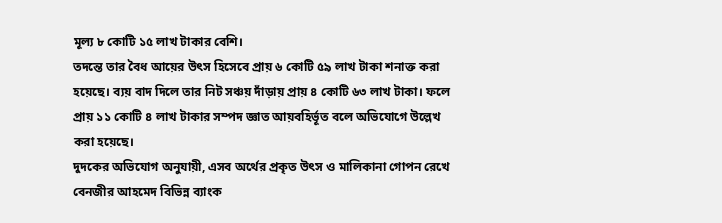মূল্য ৮ কোটি ১৫ লাখ টাকার বেশি।
তদন্তে তার বৈধ আয়ের উৎস হিসেবে প্রায় ৬ কোটি ৫৯ লাখ টাকা শনাক্ত করা হয়েছে। ব্যয় বাদ দিলে তার নিট সঞ্চয় দাঁড়ায় প্রায় ৪ কোটি ৬৩ লাখ টাকা। ফলে প্রায় ১১ কোটি ৪ লাখ টাকার সম্পদ জ্ঞাত আয়বহির্ভূত বলে অভিযোগে উল্লেখ করা হয়েছে।
দুদকের অভিযোগ অনুযায়ী, এসব অর্থের প্রকৃত উৎস ও মালিকানা গোপন রেখে বেনজীর আহমেদ বিভিন্ন ব্যাংক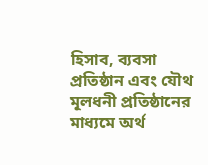হিসাব, ব্যবসা প্রতিষ্ঠান এবং যৌথ মূলধনী প্রতিষ্ঠানের মাধ্যমে অর্থ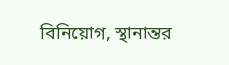বিনিয়োগ, স্থানান্তর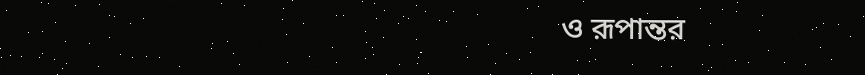ও রূপান্তর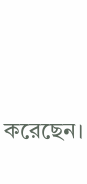করেছেন।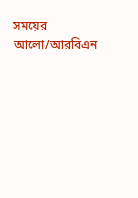সময়ের আলো/আরবিএন